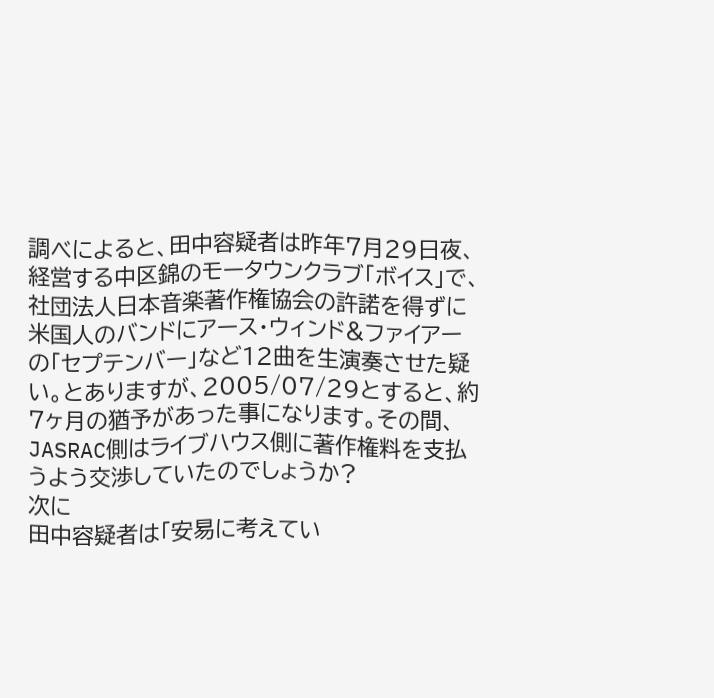調べによると、田中容疑者は昨年7月29日夜、経営する中区錦のモータウンクラブ「ボイス」で、社団法人日本音楽著作権協会の許諾を得ずに米国人のバンドにアース・ウィンド&ファイアーの「セプテンバー」など12曲を生演奏させた疑い。とありますが、2005/07/29とすると、約7ヶ月の猶予があった事になります。その間、JASRAC側はライブハウス側に著作権料を支払うよう交渉していたのでしょうか?
次に
田中容疑者は「安易に考えてい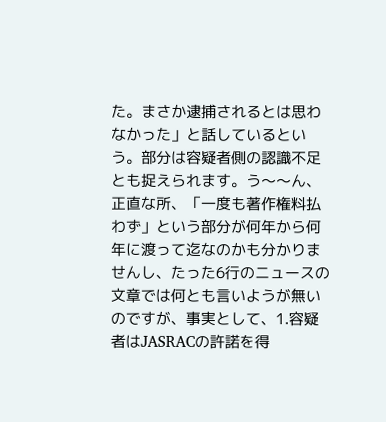た。まさか逮捕されるとは思わなかった」と話しているという。部分は容疑者側の認識不足とも捉えられます。う〜〜ん、正直な所、「一度も著作権料払わず」という部分が何年から何年に渡って迄なのかも分かりませんし、たった6行のニュースの文章では何とも言いようが無いのですが、事実として、1.容疑者はJASRACの許諾を得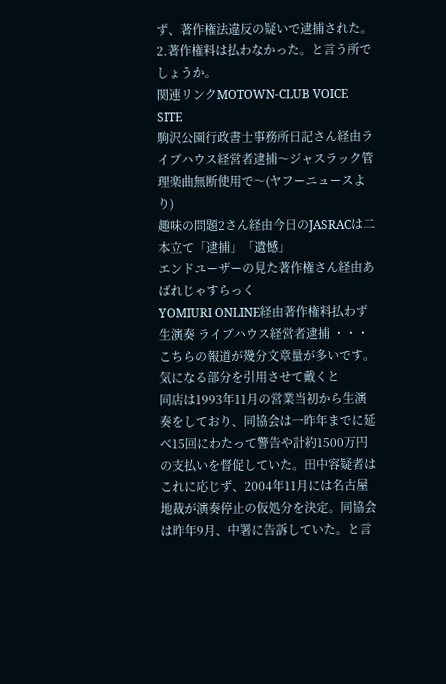ず、著作権法違反の疑いで逮捕された。2.著作権料は払わなかった。と言う所でしょうか。
関連リンクMOTOWN-CLUB VOICE SITE
駒沢公園行政書士事務所日記さん経由ライブハウス経営者逮捕〜ジャスラック管理楽曲無断使用で〜(ヤフーニュースより)
趣味の問題2さん経由今日のJASRACは二本立て「逮捕」「遺憾」
エンドユーザーの見た著作権さん経由あばれじゃすらっく
YOMIURI ONLINE経由著作権料払わず生演奏 ライブハウス経営者逮捕 ・・・こちらの報道が幾分文章量が多いです。気になる部分を引用させて戴くと
同店は1993年11月の営業当初から生演奏をしており、同協会は一昨年までに延べ15回にわたって警告や計約1500万円の支払いを督促していた。田中容疑者はこれに応じず、2004年11月には名古屋地裁が演奏停止の仮処分を決定。同協会は昨年9月、中署に告訴していた。と言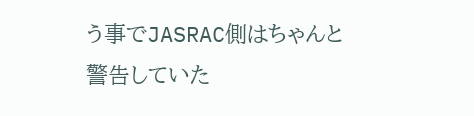う事でJASRAC側はちゃんと警告していた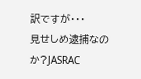訳ですが・・・
見せしめ逮捕なのか?JASRAC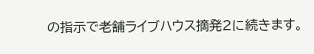の指示で老舗ライブハウス摘発2に続きます。